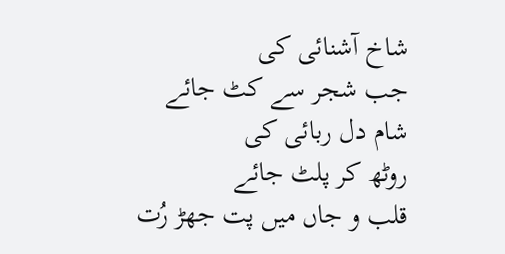شاخ آشنائی کی
جب شجر سے کٹ جائے
شام دل ربائی کی
روٹھ کر پلٹ جائے
قلب و جاں میں پت جھڑ رُت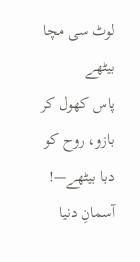لوٹ سی مچا بیٹھے
پاس کھول کر بازو، روح کو دبا بیٹھے—!
آسمانِ دنیا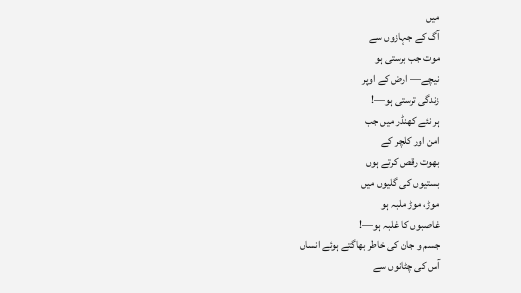میں
آگ کے جہازوں سے
موت جب برستی ہو
نیچے— ارض کے اوپر
زندگی ترستی ہو—!
ہر نئے کھنڈر میں جب
امن اور کلچر کے
بھوت رقص کرتے ہوں
بستیوں کی گلیوں میں
موڑ، موڑ ملبہ ہو
غاصبوں کا غلبہ ہو—!
جسم و جان کی خاطر بھاگتے ہوئے انساں
آس کی چٹانوں سے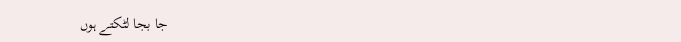جا بجا لٹکتے ہوں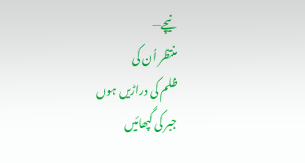نیچے—
منتظر اُن کی
ظلم کی دراڑیں ہوں
جبر کی گپھائیں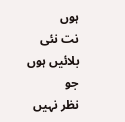ہوں
نت نئی بلائیں ہوں
جو
نظر نہیں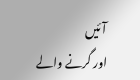آئیں
اور گرنے والے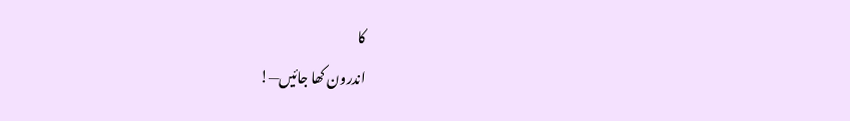کا
اندرون کھا جائیں—!